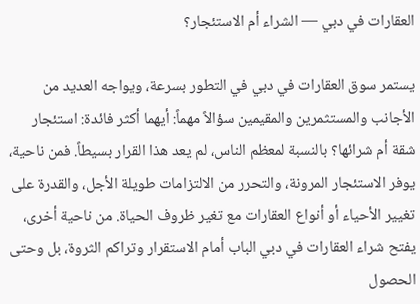العقارات في دبي — الشراء أم الاستئجار؟

يستمر سوق العقارات في دبي في التطور بسرعة، ويواجه العديد من الأجانب والمستثمرين والمقيمين سؤالاً مهماً: أيهما أكثر فائدة: استئجار شقة أم شرائها؟ بالنسبة لمعظم الناس، لم يعد هذا القرار بسيطاً. فمن ناحية، يوفر الاستئجار المرونة، والتحرر من الالتزامات طويلة الأجل، والقدرة على تغيير الأحياء أو أنواع العقارات مع تغير ظروف الحياة. من ناحية أخرى، يفتح شراء العقارات في دبي الباب أمام الاستقرار وتراكم الثروة، بل وحتى الحصول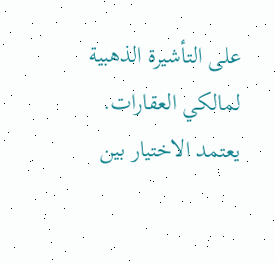على التأشيرة الذهبية لمالكي العقارات.
يعتمد الاختيار بين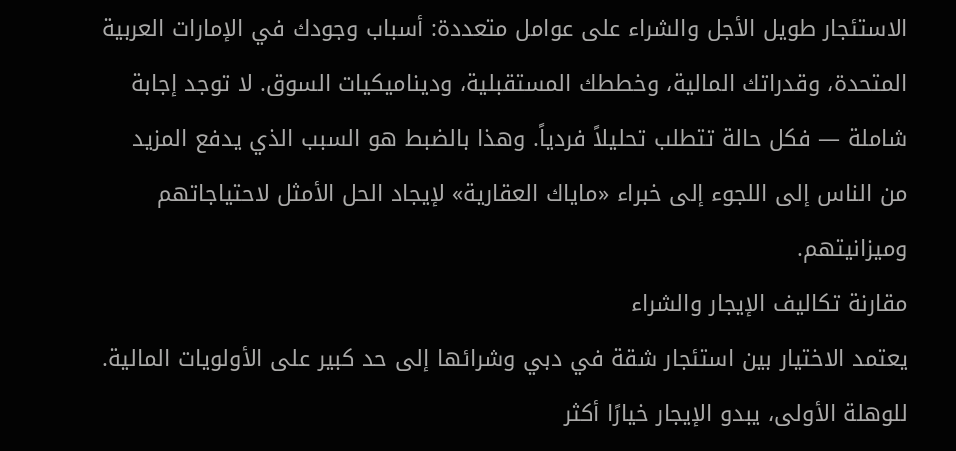الاستئجار طويل الأجل والشراء على عوامل متعددة: أسباب وجودك في الإمارات العربية المتحدة، وقدراتك المالية، وخططك المستقبلية، وديناميكيات السوق. لا توجد إجابة شاملة — فكل حالة تتطلب تحليلاً فردياً. وهذا بالضبط هو السبب الذي يدفع المزيد من الناس إلى اللجوء إلى خبراء «ماياك العقارية» لإيجاد الحل الأمثل لاحتياجاتهم وميزانيتهم.
مقارنة تكاليف الإيجار والشراء
يعتمد الاختيار بين استئجار شقة في دبي وشرائها إلى حد كبير على الأولويات المالية. للوهلة الأولى، يبدو الإيجار خيارًا أكثر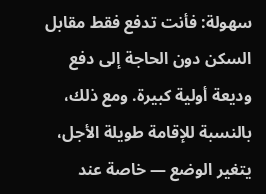سهولة: فأنت تدفع فقط مقابل السكن دون الحاجة إلى دفع وديعة أولية كبيرة. ومع ذلك، بالنسبة للإقامة طويلة الأجل، يتغير الوضع — خاصة عند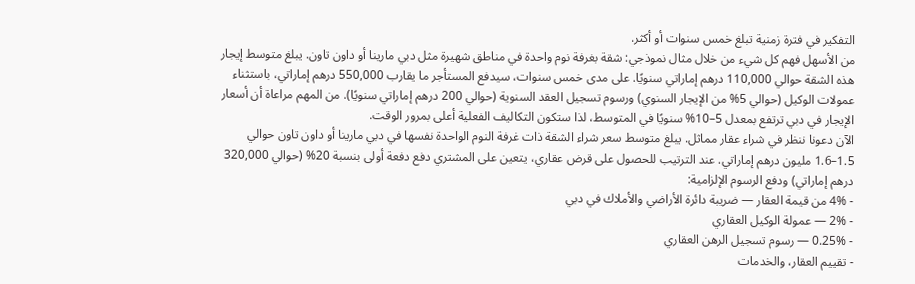التفكير في فترة زمنية تبلغ خمس سنوات أو أكثر.
من الأسهل فهم كل شيء من خلال مثال نموذجي: شقة بغرفة نوم واحدة في مناطق شهيرة مثل دبي مارينا أو داون تاون. يبلغ متوسط إيجار هذه الشقة حوالي 110,000 درهم إماراتي سنويًا. على مدى خمس سنوات، سيدفع المستأجر ما يقارب 550,000 درهم إماراتي، باستثناء عمولات الوكيل (حوالي 5% من الإيجار السنوي) ورسوم تسجيل العقد السنوية (حوالي 200 درهم إماراتي سنويًا). من المهم مراعاة أن أسعار الإيجار في دبي ترتفع بمعدل 5–10% سنويًا في المتوسط، لذا ستكون التكاليف الفعلية أعلى بمرور الوقت.
الآن دعونا ننظر في شراء عقار مماثل. يبلغ متوسط سعر شراء الشقة ذات غرفة النوم الواحدة نفسها في دبي مارينا أو داون تاون حوالي 1.5–1.6 مليون درهم إماراتي. عند الترتيب للحصول على قرض عقاري، يتعين على المشتري دفع دفعة أولى بنسبة 20% (حوالي 320,000 درهم إماراتي) ودفع الرسوم الإلزامية:
- 4% من قيمة العقار — ضريبة دائرة الأراضي والأملاك في دبي
- 2% — عمولة الوكيل العقاري
- 0.25% — رسوم تسجيل الرهن العقاري
- تقييم العقار، والخدمات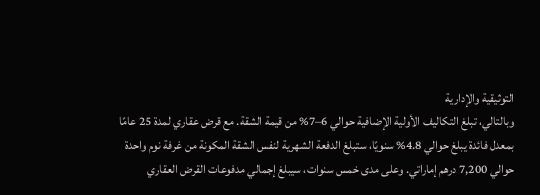التوثيقية والإدارية
وبالتالي، تبلغ التكاليف الأولية الإضافية حوالي 6–7% من قيمة الشقة. مع قرض عقاري لمدة 25 عامًا بمعدل فائدة يبلغ حوالي 4.8% سنويًا، ستبلغ الدفعة الشهرية لنفس الشقة المكونة من غرفة نوم واحدة حوالي 7,200 درهم إماراتي. وعلى مدى خمس سنوات، سيبلغ إجمالي مدفوعات القرض العقاري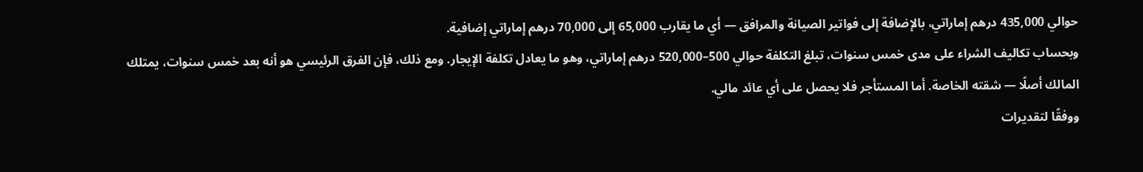حوالي 435,000 درهم إماراتي، بالإضافة إلى فواتير الصيانة والمرافق — أي ما يقارب 65,000 إلى 70,000 درهم إماراتي إضافية.
وبحساب تكاليف الشراء على مدى خمس سنوات، تبلغ التكلفة حوالي 500–520,000 درهم إماراتي، وهو ما يعادل تكلفة الإيجار. ومع ذلك، فإن الفرق الرئيسي هو أنه بعد خمس سنوات، يمتلك المالك أصلًا — شقته الخاصة. أما المستأجر فلا يحصل على أي عائد مالي.
ووفقًا لتقديرات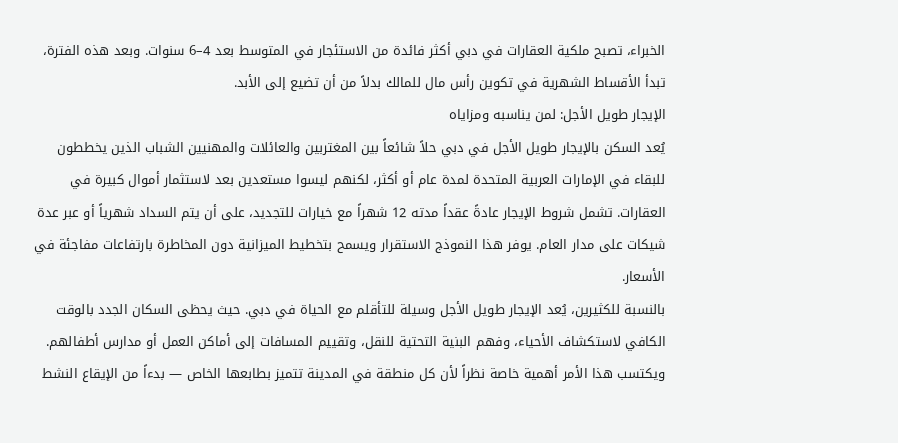الخبراء، تصبح ملكية العقارات في دبي أكثر فائدة من الاستئجار في المتوسط بعد 4–6 سنوات. وبعد هذه الفترة، تبدأ الأقساط الشهرية في تكوين رأس مال للمالك بدلاً من أن تضيع إلى الأبد.
الإيجار طويل الأجل: لمن يناسبه ومزاياه
يُعد السكن بالإيجار طويل الأجل في دبي حلاً شائعاً بين المغتربين والعائلات والمهنيين الشباب الذين يخططون للبقاء في الإمارات العربية المتحدة لمدة عام أو أكثر، لكنهم ليسوا مستعدين بعد لاستثمار أموال كبيرة في العقارات. تشمل شروط الإيجار عادةً عقداً مدته 12 شهراً مع خيارات للتجديد، على أن يتم السداد شهرياً أو عبر عدة شيكات على مدار العام. يوفر هذا النموذج الاستقرار ويسمح بتخطيط الميزانية دون المخاطرة بارتفاعات مفاجئة في الأسعار.
بالنسبة للكثيرين، يُعد الإيجار طويل الأجل وسيلة للتأقلم مع الحياة في دبي. حيث يحظى السكان الجدد بالوقت الكافي لاستكشاف الأحياء، وفهم البنية التحتية للنقل، وتقييم المسافات إلى أماكن العمل أو مدارس أطفالهم. ويكتسب هذا الأمر أهمية خاصة نظراً لأن كل منطقة في المدينة تتميز بطابعها الخاص — بدءاً من الإيقاع النشط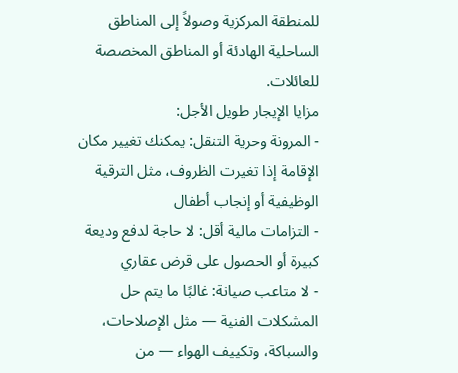للمنطقة المركزية وصولاً إلى المناطق الساحلية الهادئة أو المناطق المخصصة للعائلات.
مزايا الإيجار طويل الأجل:
- المرونة وحرية التنقل: يمكنك تغيير مكان الإقامة إذا تغيرت الظروف، مثل الترقية الوظيفية أو إنجاب أطفال
- التزامات مالية أقل: لا حاجة لدفع وديعة كبيرة أو الحصول على قرض عقاري
- لا متاعب صيانة: غالبًا ما يتم حل المشكلات الفنية — مثل الإصلاحات، والسباكة، وتكييف الهواء — من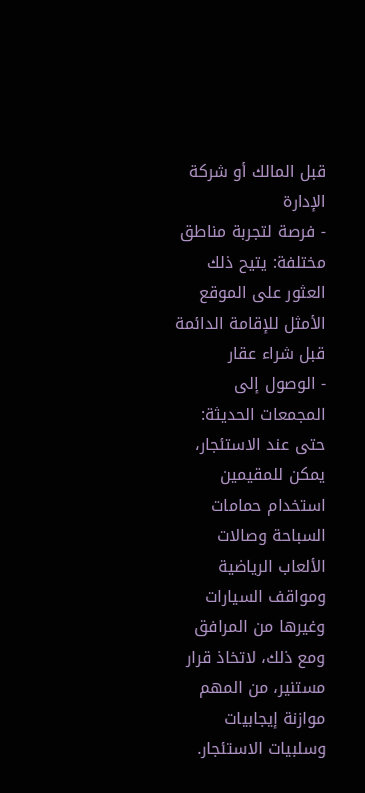قبل المالك أو شركة الإدارة
- فرصة لتجربة مناطق مختلفة: يتيح ذلك العثور على الموقع الأمثل للإقامة الدائمة قبل شراء عقار
- الوصول إلى المجمعات الحديثة: حتى عند الاستئجار، يمكن للمقيمين استخدام حمامات السباحة وصالات الألعاب الرياضية ومواقف السيارات وغيرها من المرافق
ومع ذلك، لاتخاذ قرار مستنير، من المهم موازنة إيجابيات وسلبيات الاستئجار.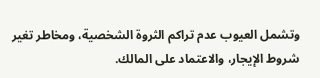وتشمل العيوب عدم تراكم الثروة الشخصية، ومخاطر تغير شروط الإيجار، والاعتماد على المالك.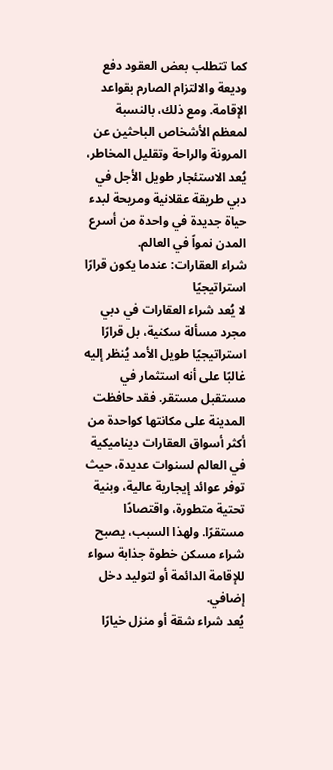كما تتطلب بعض العقود دفع وديعة والالتزام الصارم بقواعد الإقامة. ومع ذلك، بالنسبة لمعظم الأشخاص الباحثين عن المرونة والراحة وتقليل المخاطر، يُعد الاستئجار طويل الأجل في دبي طريقة عقلانية ومريحة لبدء حياة جديدة في واحدة من أسرع المدن نمواً في العالم.
شراء العقارات: عندما يكون قرارًا استراتيجيًا
لا يُعد شراء العقارات في دبي مجرد مسألة سكنية، بل قرارًا استراتيجيًا طويل الأمد يُنظر إليه غالبًا على أنه استثمار في مستقبل مستقر. فقد حافظت المدينة على مكانتها كواحدة من أكثر أسواق العقارات ديناميكية في العالم لسنوات عديدة، حيث توفر عوائد إيجارية عالية، وبنية تحتية متطورة، واقتصادًا مستقرًا. ولهذا السبب، يصبح شراء مسكن خطوة جذابة سواء للإقامة الدائمة أو لتوليد دخل إضافي.
يُعد شراء شقة أو منزل خيارًا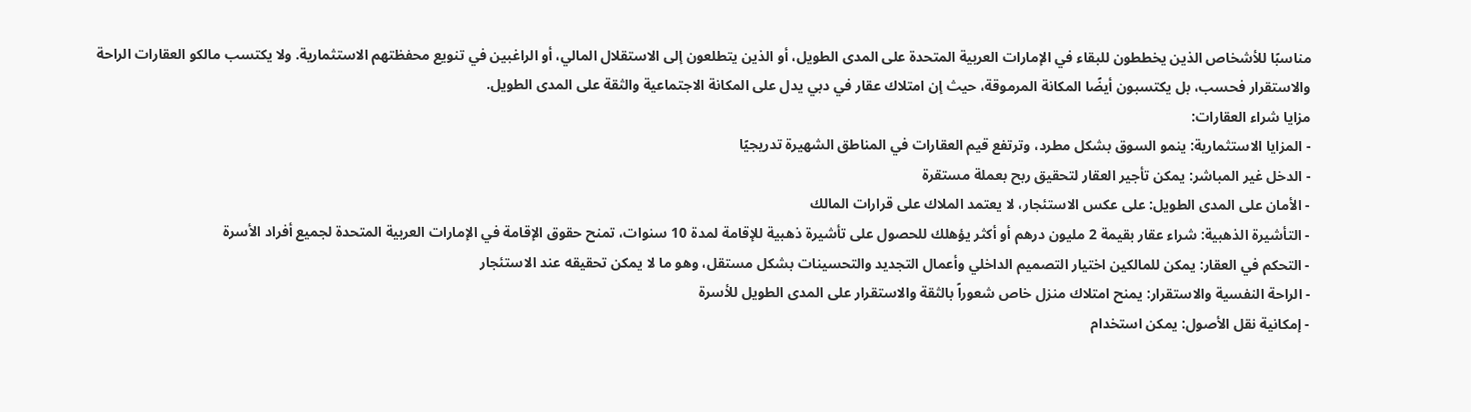مناسبًا للأشخاص الذين يخططون للبقاء في الإمارات العربية المتحدة على المدى الطويل، أو الذين يتطلعون إلى الاستقلال المالي، أو الراغبين في تنويع محفظتهم الاستثمارية. ولا يكتسب مالكو العقارات الراحة والاستقرار فحسب، بل يكتسبون أيضًا المكانة المرموقة، حيث إن امتلاك عقار في دبي يدل على المكانة الاجتماعية والثقة على المدى الطويل.
مزايا شراء العقارات:
- المزايا الاستثمارية: ينمو السوق بشكل مطرد، وترتفع قيم العقارات في المناطق الشهيرة تدريجيًا
- الدخل غير المباشر: يمكن تأجير العقار لتحقيق ربح بعملة مستقرة
- الأمان على المدى الطويل: على عكس الاستئجار، لا يعتمد الملاك على قرارات المالك
- التأشيرة الذهبية: شراء عقار بقيمة 2 مليون درهم أو أكثر يؤهلك للحصول على تأشيرة ذهبية للإقامة لمدة 10 سنوات، تمنح حقوق الإقامة في الإمارات العربية المتحدة لجميع أفراد الأسرة
- التحكم في العقار: يمكن للمالكين اختيار التصميم الداخلي وأعمال التجديد والتحسينات بشكل مستقل، وهو ما لا يمكن تحقيقه عند الاستئجار
- الراحة النفسية والاستقرار: يمنح امتلاك منزل خاص شعوراً بالثقة والاستقرار على المدى الطويل للأسرة
- إمكانية نقل الأصول: يمكن استخدام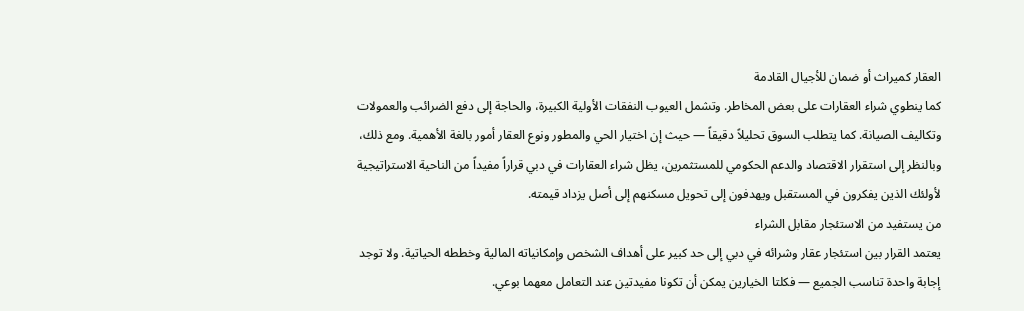العقار كميراث أو ضمان للأجيال القادمة
كما ينطوي شراء العقارات على بعض المخاطر. وتشمل العيوب النفقات الأولية الكبيرة، والحاجة إلى دفع الضرائب والعمولات وتكاليف الصيانة. كما يتطلب السوق تحليلاً دقيقاً — حيث إن اختيار الحي والمطور ونوع العقار أمور بالغة الأهمية. ومع ذلك، وبالنظر إلى استقرار الاقتصاد والدعم الحكومي للمستثمرين، يظل شراء العقارات في دبي قراراً مفيداً من الناحية الاستراتيجية لأولئك الذين يفكرون في المستقبل ويهدفون إلى تحويل مسكنهم إلى أصل يزداد قيمته.
من يستفيد من الاستئجار مقابل الشراء
يعتمد القرار بين استئجار عقار وشرائه في دبي إلى حد كبير على أهداف الشخص وإمكانياته المالية وخططه الحياتية. ولا توجد إجابة واحدة تناسب الجميع — فكلتا الخيارين يمكن أن تكونا مفيدتين عند التعامل معهما بوعي.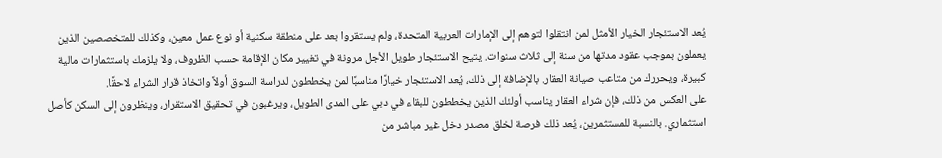يُعد الاستئجار الخيار الأمثل لمن انتقلوا لتوهم إلى الإمارات العربية المتحدة، ولم يستقروا بعد على منطقة سكنية أو نوع عمل معين، وكذلك للمتخصصين الذين يعملون بموجب عقود مدتها من سنة إلى ثلاث سنوات. يتيح الاستئجار طويل الأجل مرونة في تغيير مكان الإقامة حسب الظروف، ولا يلزمك باستثمارات مالية كبيرة، ويحررك من متاعب صيانة العقار. بالإضافة إلى ذلك، يُعد الاستئجار خيارًا مناسبًا لمن يخططون لدراسة السوق أولاً واتخاذ قرار الشراء لاحقًا.
على العكس من ذلك، فإن شراء العقار يناسب أولئك الذين يخططون للبقاء في دبي على المدى الطويل، ويرغبون في تحقيق الاستقرار، وينظرون إلى السكن كأصل استثماري. بالنسبة للمستثمرين، يُعد ذلك فرصة لخلق مصدر دخل غير مباشر من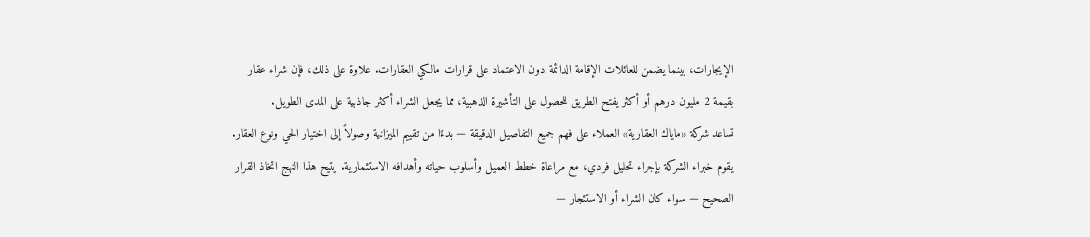الإيجارات، بينما يضمن للعائلات الإقامة الدائمة دون الاعتماد على قرارات مالكي العقارات. علاوة على ذلك، فإن شراء عقار بقيمة 2 مليون درهم أو أكثر يفتح الطريق للحصول على التأشيرة الذهبية، مما يجعل الشراء أكثر جاذبية على المدى الطويل.
تساعد شركة «ماياك العقارية» العملاء على فهم جميع التفاصيل الدقيقة — بدءًا من تقييم الميزانية وصولاً إلى اختيار الحي ونوع العقار. يقوم خبراء الشركة بإجراء تحليل فردي، مع مراعاة خطط العميل وأسلوب حياته وأهدافه الاستثمارية. يتيح هذا النهج اتخاذ القرار الصحيح — سواء كان الشراء أو الاستئجار —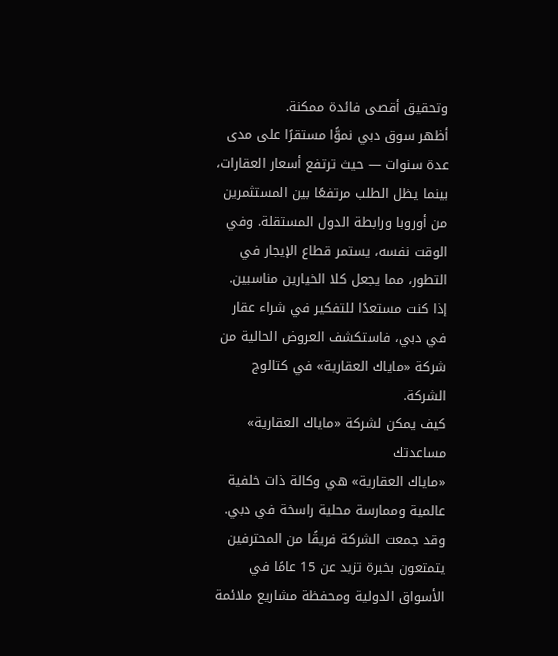وتحقيق أقصى فائدة ممكنة.
أظهر سوق دبي نموًّا مستقرًا على مدى عدة سنوات — حيث ترتفع أسعار العقارات، بينما يظل الطلب مرتفعًا بين المستثمرين من أوروبا ورابطة الدول المستقلة. وفي الوقت نفسه، يستمر قطاع الإيجار في التطور، مما يجعل كلا الخيارين مناسبين.
إذا كنت مستعدًا للتفكير في شراء عقار في دبي، فاستكشف العروض الحالية من شركة «ماياك العقارية» في كتالوج الشركة.
كيف يمكن لشركة «ماياك العقارية» مساعدتك
«ماياك العقارية» هي وكالة ذات خلفية عالمية وممارسة محلية راسخة في دبي. وقد جمعت الشركة فريقًا من المحترفين يتمتعون بخبرة تزيد عن 15 عامًا في الأسواق الدولية ومحفظة مشاريع ملائمة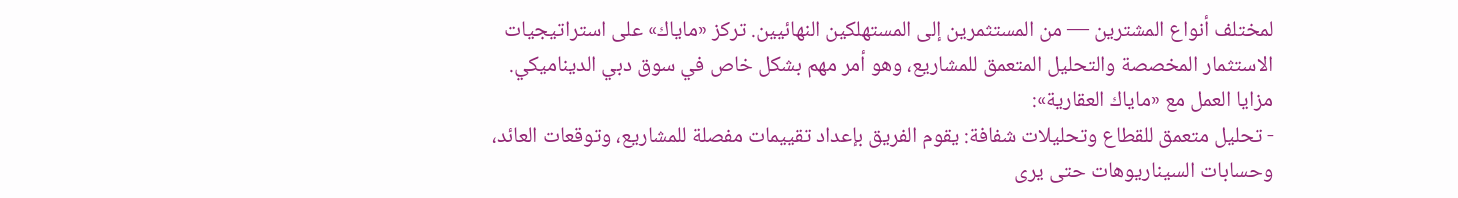لمختلف أنواع المشترين — من المستثمرين إلى المستهلكين النهائيين. تركز «ماياك» على استراتيجيات الاستثمار المخصصة والتحليل المتعمق للمشاريع، وهو أمر مهم بشكل خاص في سوق دبي الديناميكي.
مزايا العمل مع «ماياك العقارية»:
- تحليل متعمق للقطاع وتحليلات شفافة: يقوم الفريق بإعداد تقييمات مفصلة للمشاريع، وتوقعات العائد، وحسابات السيناريوهات حتى يرى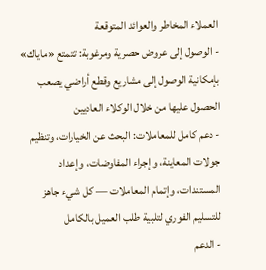العملاء المخاطر والعوائد المتوقعة
- الوصول إلى عروض حصرية ومرغوبة: تتمتع «ماياك» بإمكانية الوصول إلى مشاريع وقطع أراضي يصعب الحصول عليها من خلال الوكلاء العاديين
- دعم كامل للمعاملات: البحث عن الخيارات، وتنظيم جولات المعاينة، وإجراء المفاوضات، وإعداد المستندات، وإتمام المعاملات — كل شيء جاهز للتسليم الفوري لتلبية طلب العميل بالكامل
- الدعم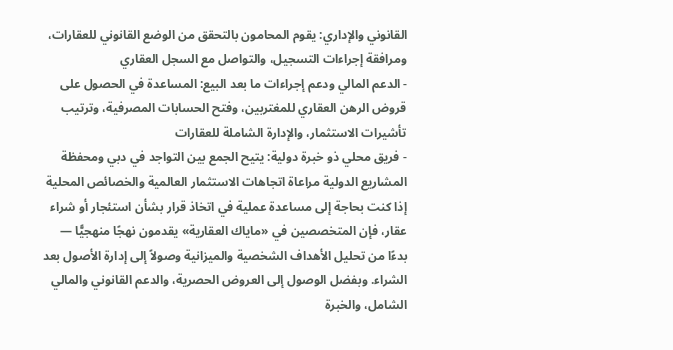القانوني والإداري: يقوم المحامون بالتحقق من الوضع القانوني للعقارات، ومرافقة إجراءات التسجيل، والتواصل مع السجل العقاري
- الدعم المالي ودعم إجراءات ما بعد البيع: المساعدة في الحصول على قروض الرهن العقاري للمغتربين، وفتح الحسابات المصرفية، وترتيب تأشيرات الاستثمار، والإدارة الشاملة للعقارات
- فريق محلي ذو خبرة دولية: يتيح الجمع بين التواجد في دبي ومحفظة المشاريع الدولية مراعاة اتجاهات الاستثمار العالمية والخصائص المحلية
إذا كنت بحاجة إلى مساعدة عملية في اتخاذ قرار بشأن استئجار أو شراء عقار، فإن المتخصصين في «ماياك العقارية» يقدمون نهجًا منهجيًّا — بدءًا من تحليل الأهداف الشخصية والميزانية وصولاً إلى إدارة الأصول بعد الشراء. وبفضل الوصول إلى العروض الحصرية، والدعم القانوني والمالي الشامل، والخبرة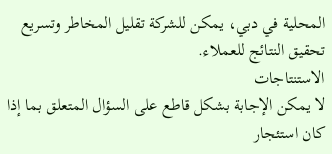المحلية في دبي، يمكن للشركة تقليل المخاطر وتسريع تحقيق النتائج للعملاء.
الاستنتاجات
لا يمكن الإجابة بشكل قاطع على السؤال المتعلق بما إذا كان استئجار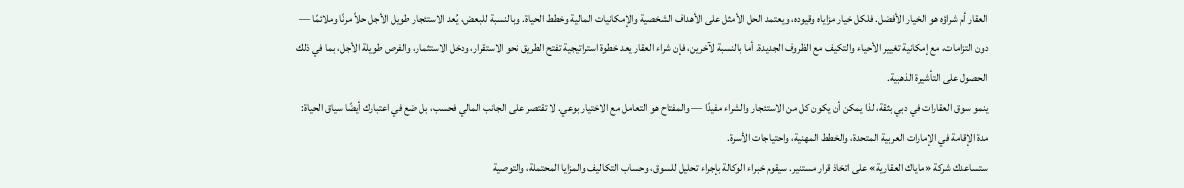العقار أم شراؤه هو الخيار الأفضل. فلكل خيار مزاياه وقيوده، ويعتمد الحل الأمثل على الأهداف الشخصية والإمكانيات المالية وخطط الحياة. وبالنسبة للبعض، يُعد الاستئجار طويل الأجل حلاً مرنًا وملائمًا — دون التزامات، مع إمكانية تغيير الأحياء والتكيف مع الظروف الجديدة. أما بالنسبة لآخرين، فإن شراء العقار يعد خطوة استراتيجية تفتح الطريق نحو الاستقرار، ودخل الاستثمار، والفرص طويلة الأجل، بما في ذلك الحصول على التأشيرة الذهبية.
ينمو سوق العقارات في دبي بثقة، لذا يمكن أن يكون كل من الاستئجار والشراء مفيدًا — والمفتاح هو التعامل مع الاختيار بوعي. لا تقتصر على الجانب المالي فحسب، بل ضع في اعتبارك أيضًا سياق الحياة: مدة الإقامة في الإمارات العربية المتحدة، والخطط المهنية، واحتياجات الأسرة.
ستساعدك شركة «ماياك العقارية» على اتخاذ قرار مستنير. سيقوم خبراء الوكالة بإجراء تحليل للسوق، وحساب التكاليف والمزايا المحتملة، والتوصية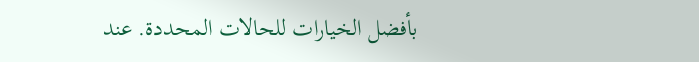بأفضل الخيارات للحالات المحددة. عند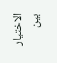الاختيار بين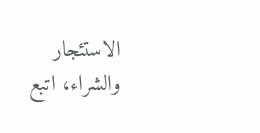الاستئجار والشراء، اتبع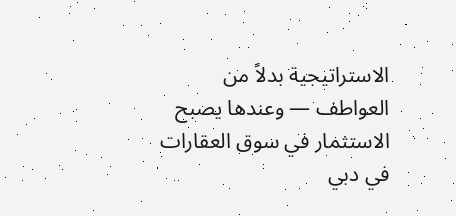الاستراتيجية بدلاً من العواطف — وعندها يصبح الاستثمار في سوق العقارات في دبي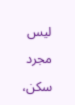ليس مجرد سكن،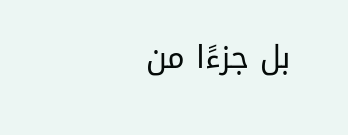بل جزءًا من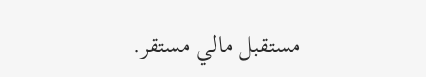مستقبل مالي مستقر.